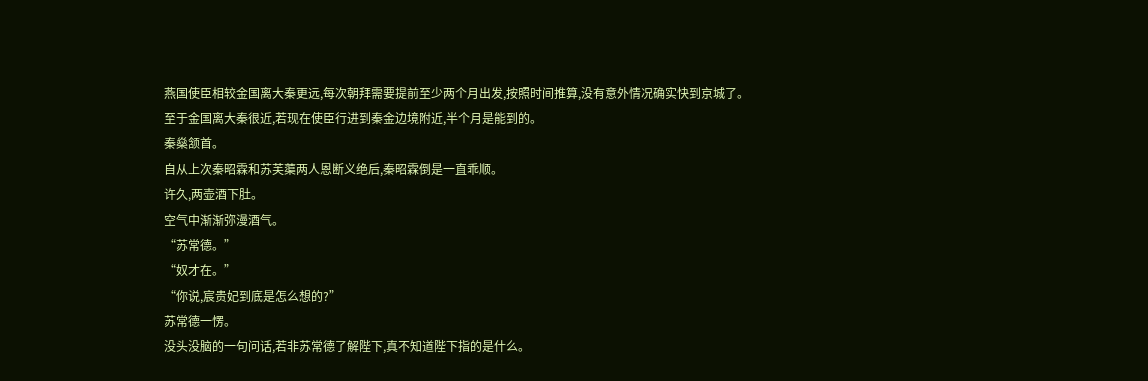燕国使臣相较金国离大秦更远,每次朝拜需要提前至少两个月出发,按照时间推算,没有意外情况确实快到京城了。
至于金国离大秦很近,若现在使臣行进到秦金边境附近,半个月是能到的。
秦燊颔首。
自从上次秦昭霖和苏芙蕖两人恩断义绝后,秦昭霖倒是一直乖顺。
许久,两壶酒下肚。
空气中渐渐弥漫酒气。
“苏常德。”
“奴才在。”
“你说,宸贵妃到底是怎么想的?”
苏常德一愣。
没头没脑的一句问话,若非苏常德了解陛下,真不知道陛下指的是什么。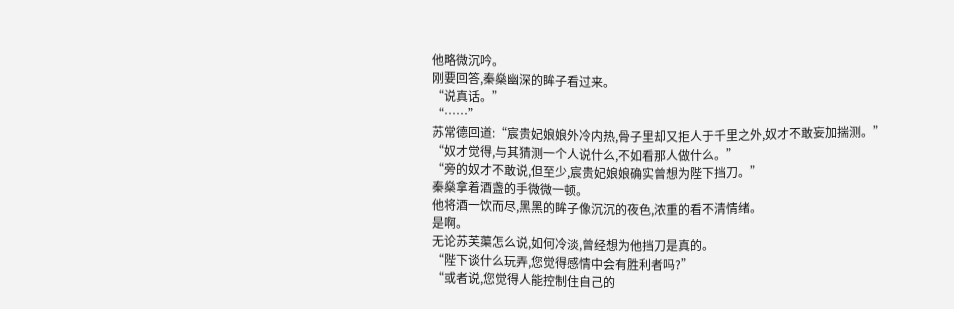他略微沉吟。
刚要回答,秦燊幽深的眸子看过来。
“说真话。”
“……”
苏常德回道:“宸贵妃娘娘外冷内热,骨子里却又拒人于千里之外,奴才不敢妄加揣测。”
“奴才觉得,与其猜测一个人说什么,不如看那人做什么。”
“旁的奴才不敢说,但至少,宸贵妃娘娘确实曾想为陛下挡刀。”
秦燊拿着酒盏的手微微一顿。
他将酒一饮而尽,黑黑的眸子像沉沉的夜色,浓重的看不清情绪。
是啊。
无论苏芙蕖怎么说,如何冷淡,曾经想为他挡刀是真的。
“陛下谈什么玩弄,您觉得感情中会有胜利者吗?”
“或者说,您觉得人能控制住自己的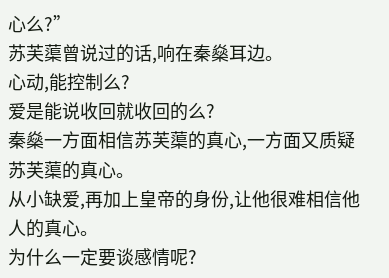心么?”
苏芙蕖曾说过的话,响在秦燊耳边。
心动,能控制么?
爱是能说收回就收回的么?
秦燊一方面相信苏芙蕖的真心,一方面又质疑苏芙蕖的真心。
从小缺爱,再加上皇帝的身份,让他很难相信他人的真心。
为什么一定要谈感情呢?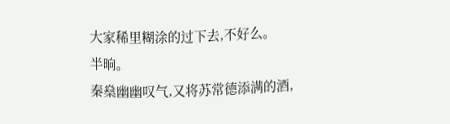大家稀里糊涂的过下去,不好么。
半晌。
秦燊幽幽叹气,又将苏常德添满的酒,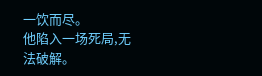一饮而尽。
他陷入一场死局,无法破解。